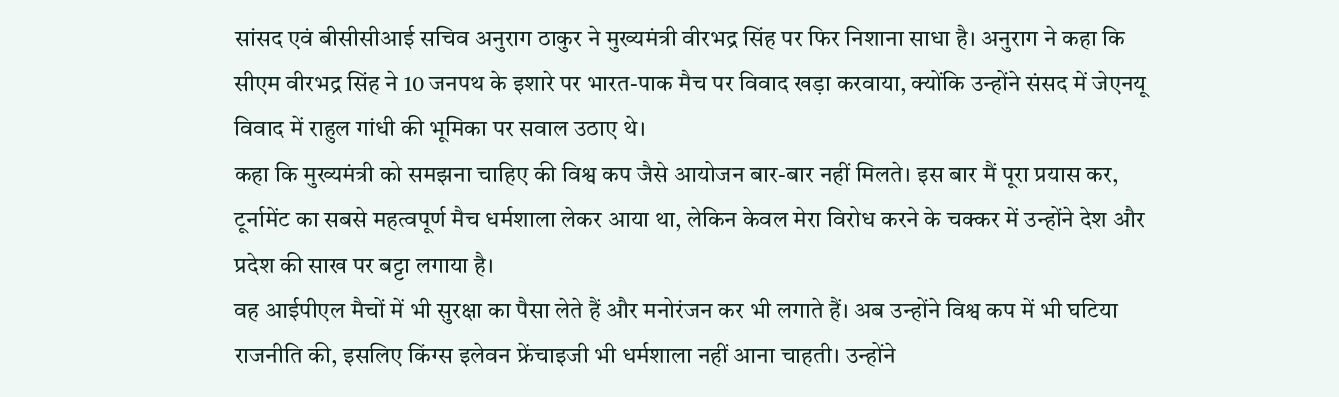सांसद एवं बीसीसीआई सचिव अनुराग ठाकुर ने मुख्यमंत्री वीरभद्र सिंह पर फिर निशाना साधा है। अनुराग ने कहा कि सीएम वीरभद्र सिंह ने 10 जनपथ के इशारे पर भारत-पाक मैच पर विवाद खड़ा करवाया, क्योंकि उन्होंने संसद में जेएनयू विवाद में राहुल गांधी की भूमिका पर सवाल उठाए थे।
कहा कि मुख्यमंत्री को समझना चाहिए की विश्व कप जैसे आयोजन बार-बार नहीं मिलते। इस बार मैं पूरा प्रयास कर, टूर्नामेंट का सबसे महत्वपूर्ण मैच धर्मशाला लेकर आया था, लेकिन केवल मेरा विरोध करने के चक्कर में उन्होंने देश और प्रदेश की साख पर बट्टा लगाया है।
वह आईपीएल मैचों में भी सुरक्षा का पैसा लेते हैं और मनोरंजन कर भी लगाते हैं। अब उन्होंने विश्व कप में भी घटिया राजनीति की, इसलिए किंग्स इलेवन फ्रेंचाइजी भी धर्मशाला नहीं आना चाहती। उन्होंने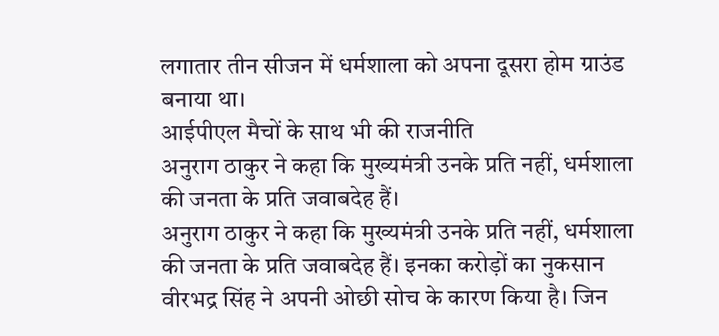लगातार तीन सीजन में धर्मशाला को अपना दूसरा होम ग्राउंड बनाया था।
आईपीएल मैचों के साथ भी की राजनीति
अनुराग ठाकुर ने कहा कि मुख्यमंत्री उनके प्रति नहीं, धर्मशाला की जनता के प्रति जवाबदेह हैं।
अनुराग ठाकुर ने कहा कि मुख्यमंत्री उनके प्रति नहीं, धर्मशाला की जनता के प्रति जवाबदेह हैं। इनका करोड़ों का नुकसान वीरभद्र सिंह ने अपनी ओछी सोच के कारण किया है। जिन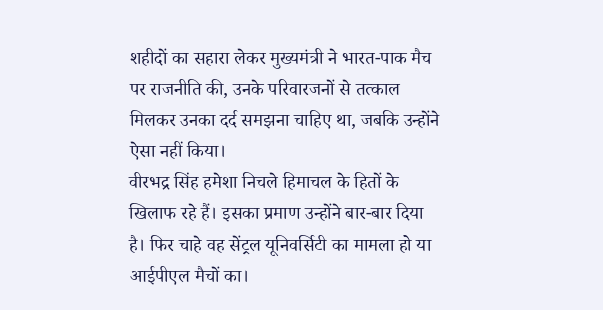शहीदों का सहारा लेकर मुख्यमंत्री ने भारत-पाक मैच पर राजनीति की, उनके परिवारजनों से तत्काल मिलकर उनका दर्द समझना चाहिए था, जबकि उन्होंने ऐसा नहीं किया।
वीरभद्र सिंह हमेशा निचले हिमाचल के हितों के खिलाफ रहे हैं। इसका प्रमाण उन्होंने बार-बार दिया है। फिर चाहे वह सेंट्रल यूनिवर्सिटी का मामला हो या आईपीएल मैचों का।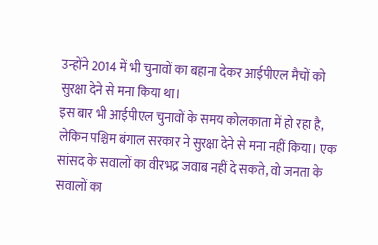उन्होंने 2014 में भी चुनावों का बहाना देकर आईपीएल मैचों को सुरक्षा देने से मना किया था।
इस बार भी आईपीएल चुनावों के समय कोलकाता में हो रहा है, लेकिन पश्चिम बंगाल सरकार ने सुरक्षा देने से मना नहीं किया। एक सांसद के सवालों का वीरभद्र जवाब नहीं दे सकते, वो जनता के सवालों का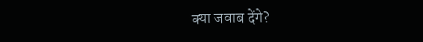क्या जवाब देंगे?